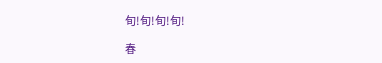旬!旬!旬!旬!

春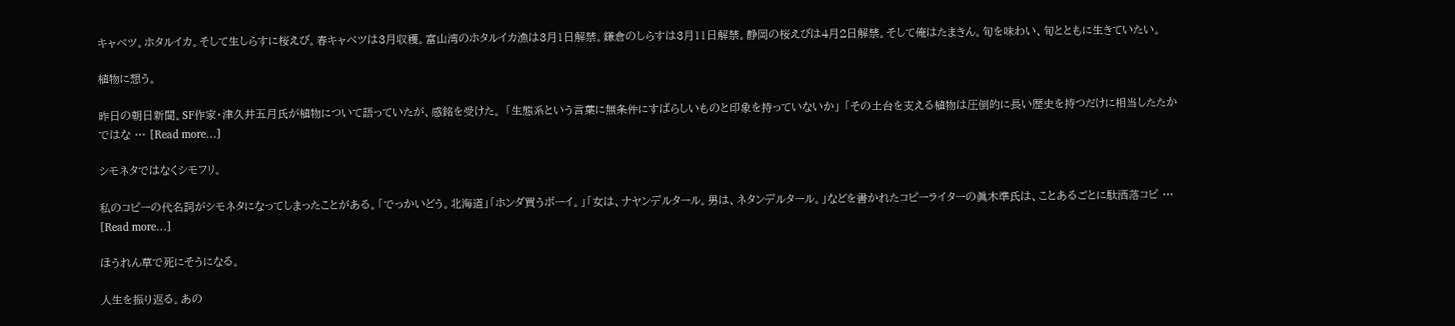キャベツ。ホタルイカ。そして生しらすに桜えび。春キャベツは3月収穫。富山湾のホタルイカ漁は3月1日解禁。鎌倉のしらすは3月11日解禁。静岡の桜えびは4月2日解禁。そして俺はたまきん。旬を味わい、旬とともに生きていたい。

植物に想う。

昨日の朝日新聞。SF作家・津久井五月氏が植物について語っていたが、感銘を受けた。 「生態系という言葉に無条件にすばらしいものと印象を持っていないか」 「その土台を支える植物は圧倒的に長い歴史を持つだけに相当したたかではな … [Read more…]

シモネタではなくシモフリ。

私のコピーの代名詞がシモネタになってしまったことがある。「でっかいどう。北海道」「ホンダ買うボーイ。」「女は、ナヤンデルタール。男は、ネタンデルタール。」などを書かれたコピーライターの眞木準氏は、ことあるごとに駄洒落コピ … [Read more…]

ほうれん草で死にそうになる。

人生を振り返る。あの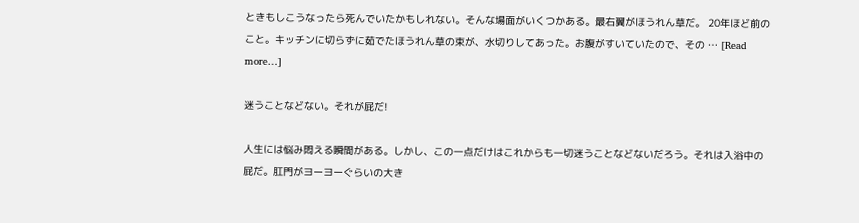ときもしこうなったら死んでいたかもしれない。そんな場面がいくつかある。最右翼がほうれん草だ。 20年ほど前のこと。キッチンに切らずに茹でたほうれん草の束が、水切りしてあった。お腹がすいていたので、その … [Read more…]

迷うことなどない。それが屁だ!

人生には悩み悶える瞬間がある。しかし、この一点だけはこれからも一切迷うことなどないだろう。それは入浴中の屁だ。肛門がヨーヨーぐらいの大き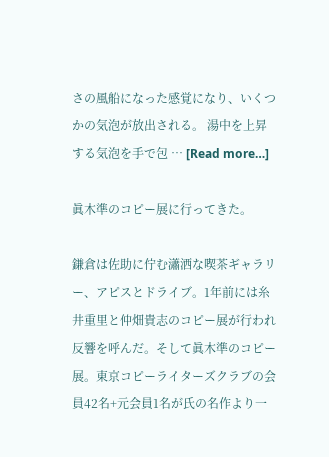さの風船になった感覚になり、いくつかの気泡が放出される。 湯中を上昇する気泡を手で包 … [Read more…]

眞木準のコピー展に行ってきた。

鎌倉は佐助に佇む瀟洒な喫茶ギャラリー、アピスとドライブ。1年前には糸井重里と仲畑貴志のコピー展が行われ反響を呼んだ。そして眞木準のコピー展。東京コピーライターズクラブの会員42名+元会員1名が氏の名作より一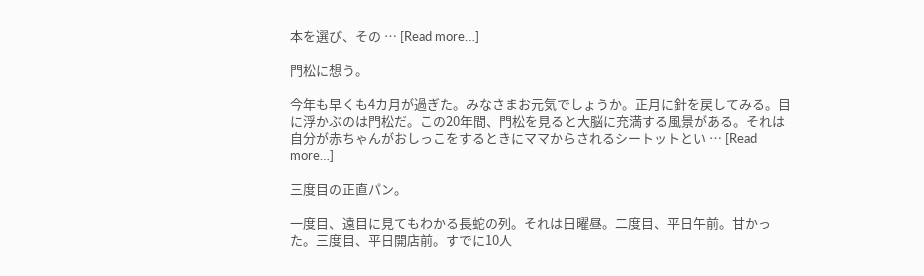本を選び、その … [Read more…]

門松に想う。

今年も早くも4カ月が過ぎた。みなさまお元気でしょうか。正月に針を戻してみる。目に浮かぶのは門松だ。この20年間、門松を見ると大脳に充満する風景がある。それは自分が赤ちゃんがおしっこをするときにママからされるシートットとい … [Read more…]

三度目の正直パン。

一度目、遠目に見てもわかる長蛇の列。それは日曜昼。二度目、平日午前。甘かった。三度目、平日開店前。すでに10人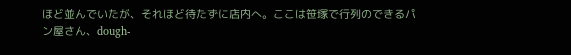ほど並んでいたが、それほど待たずに店内へ。ここは笹塚で行列のできるパン屋さん、dough-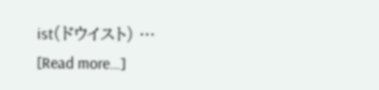ist(ドウイスト) … [Read more…]